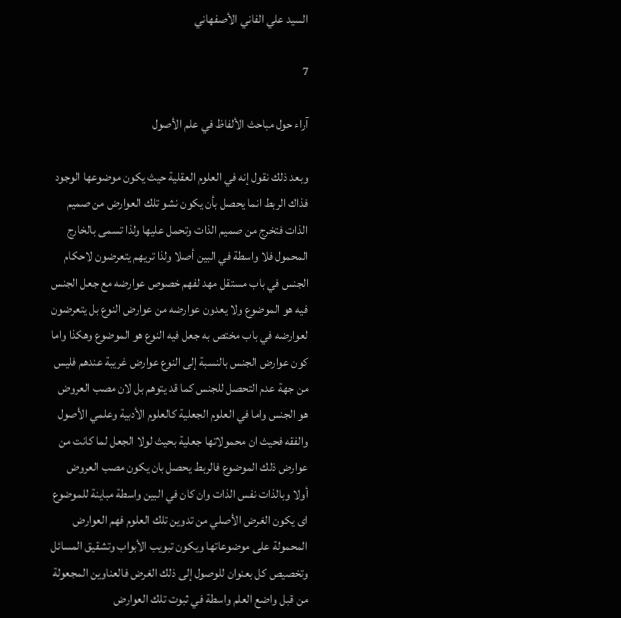السيد علي الفاني الأصفهاني

7

آراء حول مباحث الألفاظ في علم الأصول

وبعد ذلك نقول إنه في العلوم العقلية حيث يكون موضوعها الوجود فذاك الربط انما يحصل بأن يكون نشو تلك العوارض من صميم الذات فتخرج من صميم الذات وتحمل عليها ولذا تسمى بالخارج المحمول فلا واسطة في البين أصلا ولذا تريهم يتعرضون لاحكام الجنس في باب مستقل مهد لفهم خصوص عوارضه مع جعل الجنس فيه هو الموضوع ولا يعدون عوارضه من عوارض النوع بل يتعرضون لعوارضه في باب مختص به جعل فيه النوع هو الموضوع وهكذا واما كون عوارض الجنس بالنسبة إلى النوع عوارض غريبة عندهم فليس من جهة عدم التحصل للجنس كما قد يتوهم بل لان مصب العروض هو الجنس واما في العلوم الجعلية كالعلوم الأدبية وعلمي الأصول والفقه فحيث ان محمولاتها جعلية بحيث لولا الجعل لما كانت من عوارض ذلك الموضوع فالربط يحصل بان يكون مصب العروض أولا وبالذات نفس الذات وان كان في البين واسطة مباينة للموضوع اى يكون الغرض الأصلي من تدوين تلك العلوم فهم العوارض المحمولة على موضوعاتها ويكون تبويب الأبواب وتشقيق المسائل وتخصيص كل بعنوان للوصول إلى ذلك الغرض فالعناوين المجعولة من قبل واضع العلم واسطة في ثبوت تلك العوارض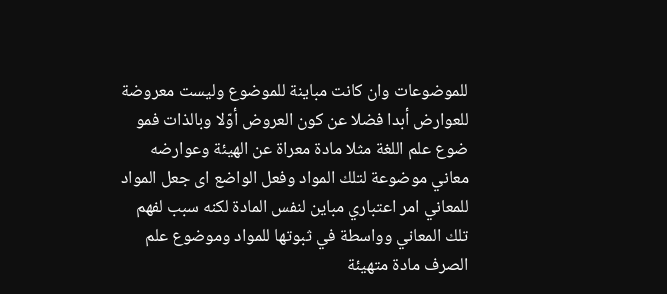للموضوعات وان كانت مباينة للموضوع وليست معروضة للعوارض أبدا فضلا عن كون العروض أوّلا وبالذات فمو ضوع علم اللغة مثلا مادة معراة عن الهيئة وعوارضه معاني موضوعة لتلك المواد وفعل الواضع اى جعل المواد للمعاني امر اعتباري مباين لنفس المادة لكنه سبب لفهم تلك المعاني وواسطة في ثبوتها للمواد وموضوع علم الصرف مادة متهيئة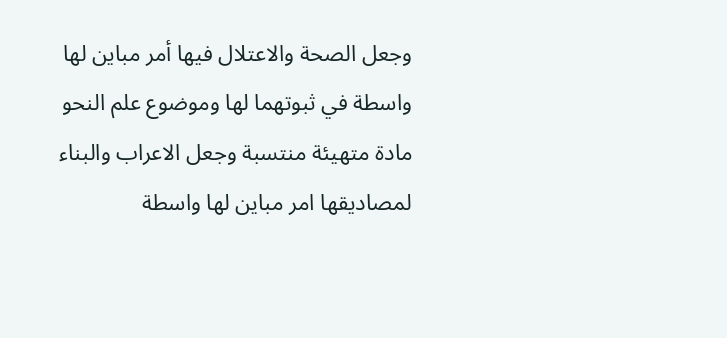وجعل الصحة والاعتلال فيها أمر مباين لها واسطة في ثبوتهما لها وموضوع علم النحو مادة متهيئة منتسبة وجعل الاعراب والبناء لمصاديقها امر مباين لها واسطة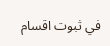في ثبوت اقسام